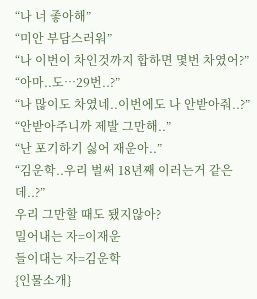“나 너 좋아해”
“미안 부담스러워”
“나 이번이 차인것까지 합하면 몇번 차였어?”
“아마..도…29번..?”
“나 많이도 차였네..이번에도 나 안받아줘..?”
“안받아주니까 제발 그만해..”
“난 포기하기 싫어 재운아..”
“김운학..우리 벌써 18년째 이러는거 같은데..?”
우리 그만할 때도 됐지않아?
밀어내는 자=이재운
들이대는 자=김운학
{인물소개}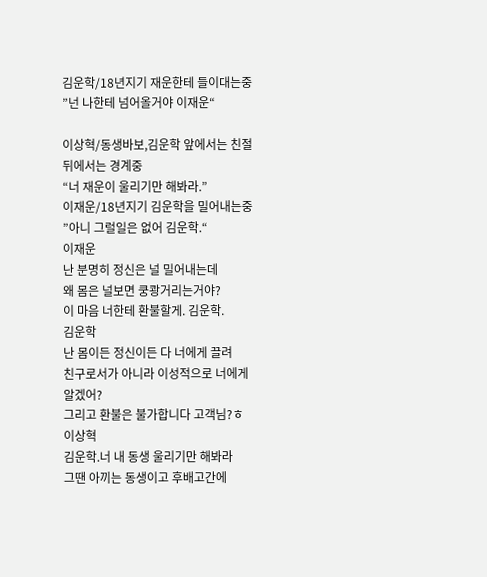김운학/18년지기 재운한테 들이대는중
”넌 나한테 넘어올거야 이재운“

이상혁/동생바보,김운학 앞에서는 친절 뒤에서는 경계중
“너 재운이 울리기만 해봐라.”
이재운/18년지기 김운학을 밀어내는중
”아니 그럴일은 없어 김운학.“
이재운
난 분명히 정신은 널 밀어내는데
왜 몸은 널보면 쿵쾅거리는거야?
이 마음 너한테 환불할게. 김운학.
김운학
난 몸이든 정신이든 다 너에게 끌려
친구로서가 아니라 이성적으로 너에게 알겠어?
그리고 환불은 불가합니다 고객님?ㅎ
이상혁
김운학.너 내 동생 울리기만 해봐라
그땐 아끼는 동생이고 후배고간에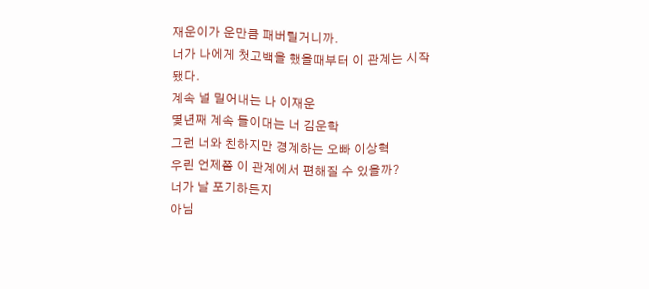재운이가 운만큼 패버릴거니까.
너가 나에게 첫고백을 했을때부터 이 관계는 시작됐다.
계속 널 밀어내는 나 이재운
몇년째 계속 들이대는 너 김운학
그런 너와 친하지만 경계하는 오빠 이상혁
우린 언제쯤 이 관계에서 편해질 수 있을까?
너가 날 포기하든지
아님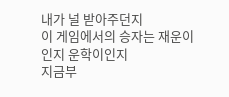내가 널 받아주던지
이 게임에서의 승자는 재운이인지 운학이인지
지금부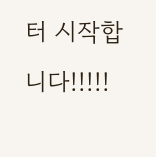터 시작합니다!!!!!